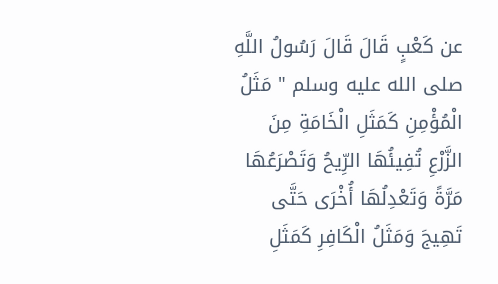عن كَعْبٍ قَالَ قَالَ رَسُولُ اللَّهِ صلى الله عليه وسلم " مَثَلُ الْمُؤْمِنِ كَمَثَلِ الْخَامَةِ مِنَ الزَّرْعِ تُفِيئُهَا الرِّيحُ وَتَصْرَعُهَا مَرَّةً وَتَعْدِلُهَا أُخْرَى حَتَّى تَهِيجَ وَمَثَلُ الْكَافِرِ كَمَثَلِ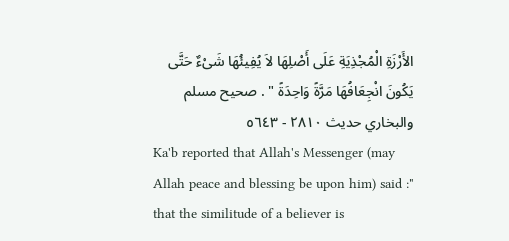الأَرْزَةِ الْمُجْذِيَةِ عَلَى أَصْلِهَا لاَ يُفِيئُهَا شَىْءٌ حَتَّى يَكُونَ انْجِعَافُهَا مَرَّةً وَاحِدَةً " . صحيح مسلم والبخاري حديث ٢٨١٠ - ٥٦٤٣
Ka'b reported that Allah's Messenger (may Allah peace and blessing be upon him) said :" that the similitude of a believer is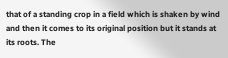that of a standing crop in a field which is shaken by wind and then it comes to its original position but it stands at its roots. The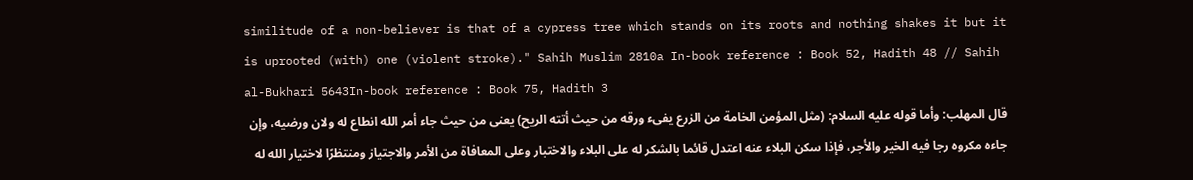similitude of a non-believer is that of a cypress tree which stands on its roots and nothing shakes it but it is uprooted (with) one (violent stroke)." Sahih Muslim 2810a In-book reference : Book 52, Hadith 48 // Sahih al-Bukhari 5643In-book reference : Book 75, Hadith 3
قال المهلب: وأما قوله عليه السلام: (مثل المؤمن الخامة من الزرع يفىء ورقه من حيث أتته الريح) يعنى من حيث جاء أمر الله انطاع له ولان ورضيه، وإن جاءه مكروه رجا فيه الخير والأجر، فإذا سكن البلاء عنه اعتدل قائما بالشكر له على البلاء والاختبار وعلى المعافاة من الأمر والاجتياز ومنتظرًا لاختيار الله له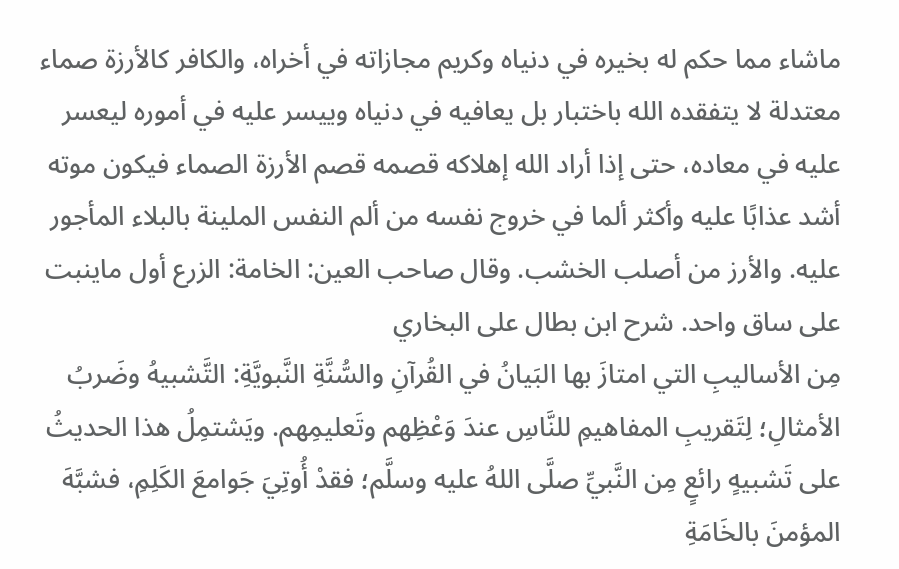ماشاء مما حكم له بخيره في دنياه وكريم مجازاته في أخراه، والكافر كالأرزة صماء معتدلة لا يتفقده الله باختبار بل يعافيه في دنياه وييسر عليه في أموره ليعسر عليه في معاده، حتى إذا أراد الله إهلاكه قصمه قصم الأرزة الصماء فيكون موته أشد عذابًا عليه وأكثر ألما في خروج نفسه من ألم النفس الملينة بالبلاء المأجور عليه. والأرز من أصلب الخشب. وقال صاحب العين: الخامة: الزرع أول ماينبت على ساق واحد. شرح ابن بطال على البخاري
مِن الأساليبِ التي امتازَ بها البَيانُ في القُرآنِ والسُّنَّةِ النَّبويَّةِ: التَّشبيهُ وضَربُ الأمثالِ؛ لِتَقريبِ المفاهيمِ للنَّاسِ عندَ وَعْظِهم وتَعليمِهم. ويَشتمِلُ هذا الحديثُ على تَشبيهٍ رائعٍ مِن النَّبيِّ صلَّى اللهُ عليه وسلَّم؛ فقدْ أُوتِيَ جَوامعَ الكَلِمِ، فشبَّهَ المؤمنَ بالخَامَةِ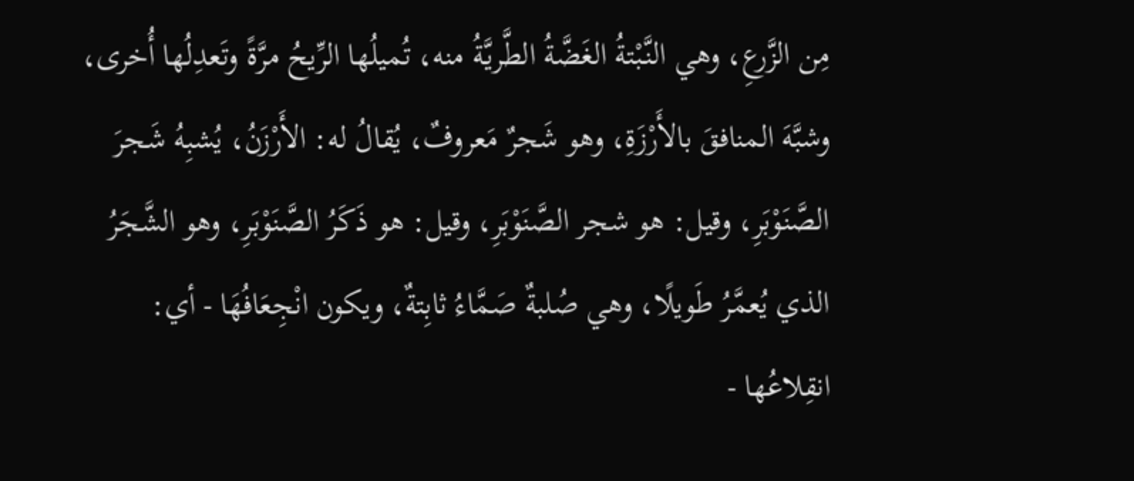مِن الزَّرعِ، وهي النَّبْتةُ الغَضَّةُ الطَّريَّةُ منه، تُميلُها الرِّيحُ مرَّةً وتَعدِلُها أُخرى، وشبَّهَ المنافقَ بالأَرْزَةِ، وهو شَجرٌ مَعروفٌ، يُقالُ له: الأَرْزَنُ، يُشبِهُ شَجرَ الصَّنَوْبَرِ، وقيل: هو شجر الصَّنَوْبَرِ، وقيل: هو ذَكَرُ الصَّنَوْبَرِ، وهو الشَّجَرُ الذي يُعمَّرُ طَويلًا، وهي صُلبةٌ صَمَّاءُ ثابِتةٌ، ويكون انْجِعَافُهَا - أي: انقِلاعُها -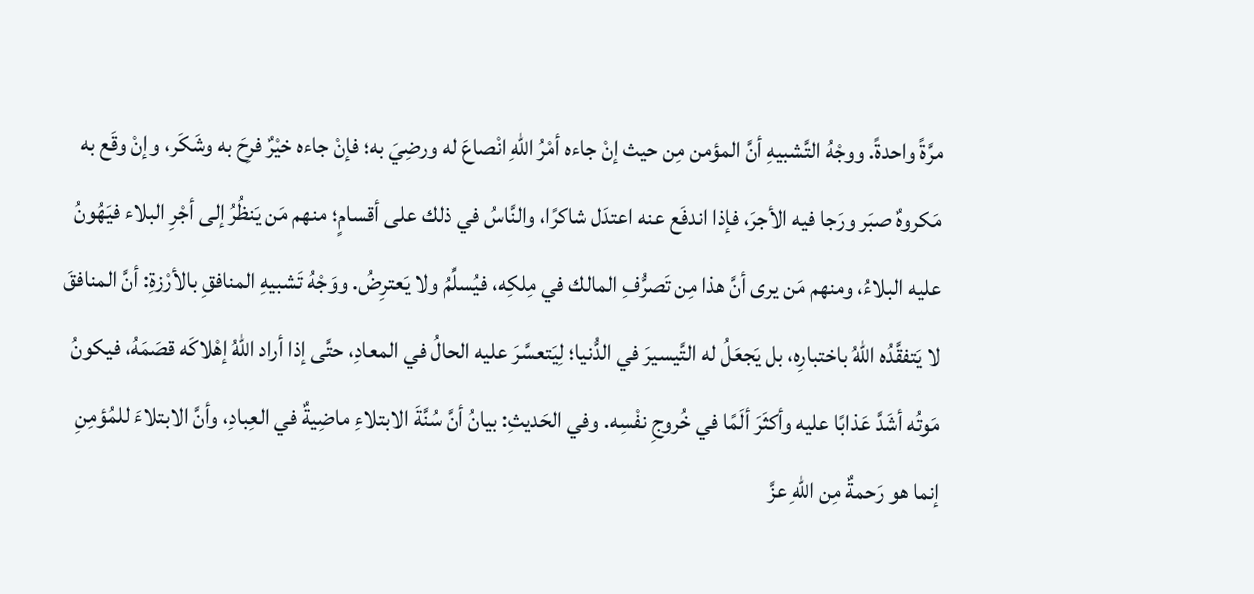مرَّةً واحدةً. ووجْهُ التَّشبيهِ أنَّ المؤمن مِن حيث إنْ جاءه أمْرُ اللهِ انْصاعَ له ورضِيَ به؛ فإنْ جاءه خيْرٌ فرِحَ به وشَكَر، وإنْ وقَع به مَكروهٌ صبَر ورَجا فيه الأجرَ، فإذا اندفَع عنه اعتدَل شاكرًا، والنَّاسُ في ذلك على أقسامٍ؛ منهم مَن يَنظُرُ إلى أجْرِ البلاء فيَهُونُ عليه البلاءُ، ومنهم مَن يرى أنَّ هذا مِن تَصرُّفِ المالك في مِلكِه، فيُسلِّمُ ولا يَعترِضُ. ووَجْهُ تَشبيهِ المنافقِ بالأرْزةِ: أنَّ المنافقَ لا يَتفقَّدُه اللهُ باختبارِه، بل يَجعَلُ له التَّيسيرَ في الدُّنيا؛ لِيَتعسَّرَ عليه الحالُ في المعادِ، حتَّى إذا أراد اللهُ إهْلاكَه قصَمَهُ، فيكونُ مَوتُه أشَدَّ عَذابًا عليه وأكثَرَ ألَمًا في خُروجِ نفْسِه. وفي الحَديثِ: بيانُ أنَّ سُنَّةَ الابتلاءِ ماضِيةٌ في العِبادِ، وأنَّ الابتلاءَ للمُؤمِنِ إنما هو رَحمةٌ مِن اللهِ عزَّ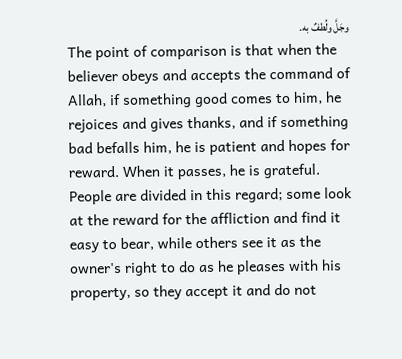وجَلَّ ولُطفٌ به.
The point of comparison is that when the believer obeys and accepts the command of Allah, if something good comes to him, he rejoices and gives thanks, and if something bad befalls him, he is patient and hopes for reward. When it passes, he is grateful. People are divided in this regard; some look at the reward for the affliction and find it easy to bear, while others see it as the owner's right to do as he pleases with his property, so they accept it and do not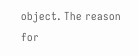object. The reason for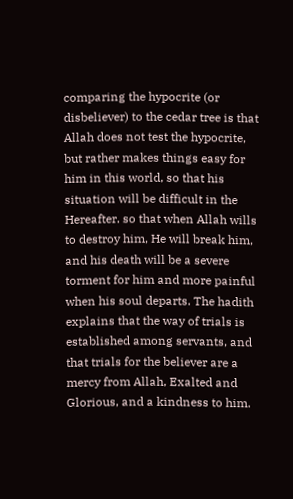comparing the hypocrite (or disbeliever) to the cedar tree is that Allah does not test the hypocrite, but rather makes things easy for him in this world, so that his situation will be difficult in the Hereafter. so that when Allah wills to destroy him, He will break him, and his death will be a severe torment for him and more painful when his soul departs. The hadith explains that the way of trials is established among servants, and that trials for the believer are a mercy from Allah, Exalted and Glorious, and a kindness to him.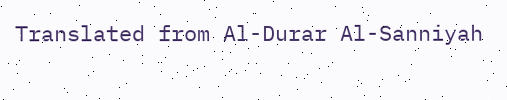Translated from Al-Durar Al-Sanniyah